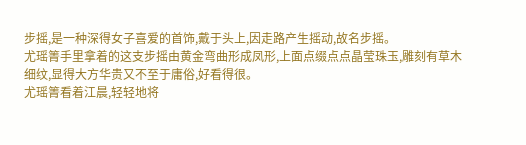步摇,是一种深得女子喜爱的首饰,戴于头上,因走路产生摇动,故名步摇。
尤瑶箐手里拿着的这支步摇由黄金弯曲形成凤形,上面点缀点点晶莹珠玉,雕刻有草木细纹,显得大方华贵又不至于庸俗,好看得很。
尤瑶箐看着江晨,轻轻地将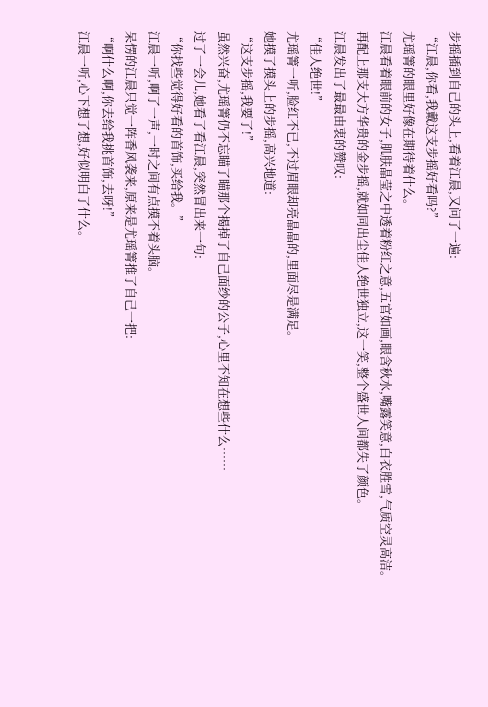步摇插到自己的头上,看着江晨,又问了一遍:
“江晨,你看,我戴这支步摇好看吗?”
尤瑶箐的眼里好像在期待着什么。
江晨看着眼前的女子,肌肤晶莹之中透着粉红之意,五官如画,眼含秋水,嘴露笑意,白衣胜雪,气质空灵高洁。
再配上那支大方华贵的金步摇,就如同出尘佳人绝世独立,这一笑,整个盛世人间都失了颜色。
江晨发出了最最由衷的赞叹:
“佳人绝世!”
尤瑶箐一听,脸红不已,不过眉眼却亮晶晶的,里面尽是满足。
她摸了摸头上的步摇,高兴地道:
“这支步摇,我要了!”
虽然兴奋,尤瑶箐仍不忘瞄了瞄那个揭掉了自己面纱的公子,心里不知在想些什么……
过了一会儿,她看了看江晨,突然冒出来一句:
“你找些觉得好看的首饰,买给我。”
江晨一听,啊了一声,一时之间有点摸不着头脑。
呆愣的江晨只觉一阵香风袭来,原来是尤瑶箐推了自己一把:
“啊什么啊,你去给我挑首饰,去呀!”
江晨一听,心下想了想,好似明白了什么。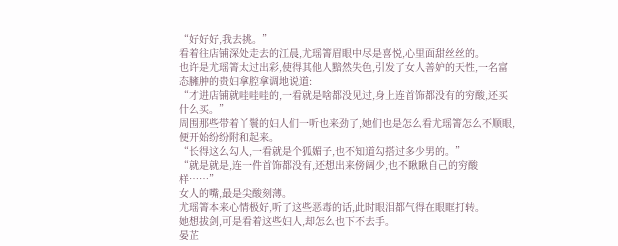“好好好,我去挑。”
看着往店铺深处走去的江晨,尤瑶箐眉眼中尽是喜悦,心里面甜丝丝的。
也许是尤瑶箐太过出彩,使得其他人黯然失色,引发了女人善妒的天性,一名富态臃肿的贵妇拿腔拿调地说道:
“才进店铺就哇哇哇的,一看就是啥都没见过,身上连首饰都没有的穷酸,还买什么买。”
周围那些带着丫鬟的妇人们一听也来劲了,她们也是怎么看尤瑶箐怎么不顺眼,便开始纷纷附和起来。
“长得这么勾人,一看就是个狐媚子,也不知道勾搭过多少男的。”
“就是就是,连一件首饰都没有,还想出来傍阔少,也不瞅瞅自己的穷酸样……”
女人的嘴,最是尖酸刻薄。
尤瑶箐本来心情极好,听了这些恶毒的话,此时眼泪都气得在眼眶打转。
她想拔剑,可是看着这些妇人,却怎么也下不去手。
晏芷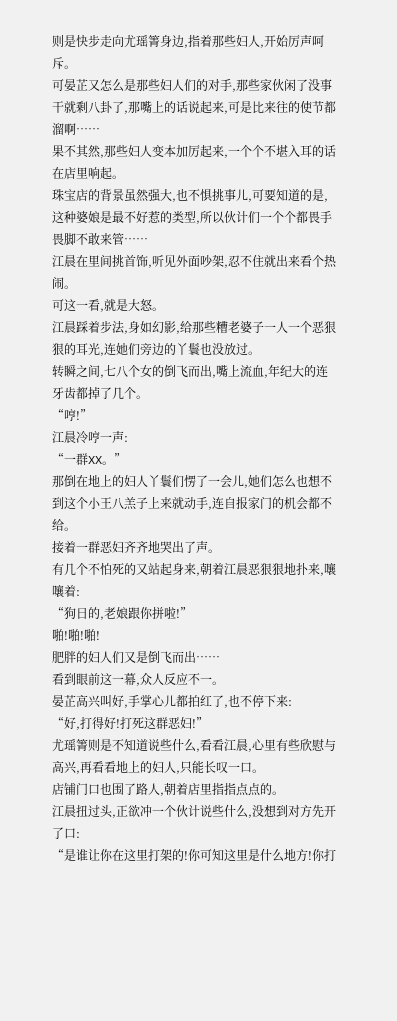则是快步走向尤瑶箐身边,指着那些妇人,开始厉声呵斥。
可晏芷又怎么是那些妇人们的对手,那些家伙闲了没事干就剩八卦了,那嘴上的话说起来,可是比来往的使节都溜啊……
果不其然,那些妇人变本加厉起来,一个个不堪入耳的话在店里响起。
珠宝店的背景虽然强大,也不惧挑事儿,可要知道的是,这种婆娘是最不好惹的类型,所以伙计们一个个都畏手畏脚不敢来管……
江晨在里间挑首饰,听见外面吵架,忍不住就出来看个热闹。
可这一看,就是大怒。
江晨踩着步法,身如幻影,给那些糟老婆子一人一个恶狠狠的耳光,连她们旁边的丫鬟也没放过。
转瞬之间,七八个女的倒飞而出,嘴上流血,年纪大的连牙齿都掉了几个。
“哼!”
江晨冷哼一声:
“一群XX。”
那倒在地上的妇人丫鬟们愣了一会儿,她们怎么也想不到这个小王八羔子上来就动手,连自报家门的机会都不给。
接着一群恶妇齐齐地哭出了声。
有几个不怕死的又站起身来,朝着江晨恶狠狠地扑来,嚷嚷着:
“狗日的,老娘跟你拼啦!”
啪!啪!啪!
肥胖的妇人们又是倒飞而出……
看到眼前这一幕,众人反应不一。
晏芷高兴叫好,手掌心儿都拍红了,也不停下来:
“好,打得好!打死这群恶妇!”
尤瑶箐则是不知道说些什么,看看江晨,心里有些欣慰与高兴,再看看地上的妇人,只能长叹一口。
店铺门口也围了路人,朝着店里指指点点的。
江晨扭过头,正欲冲一个伙计说些什么,没想到对方先开了口:
“是谁让你在这里打架的!你可知这里是什么地方!你打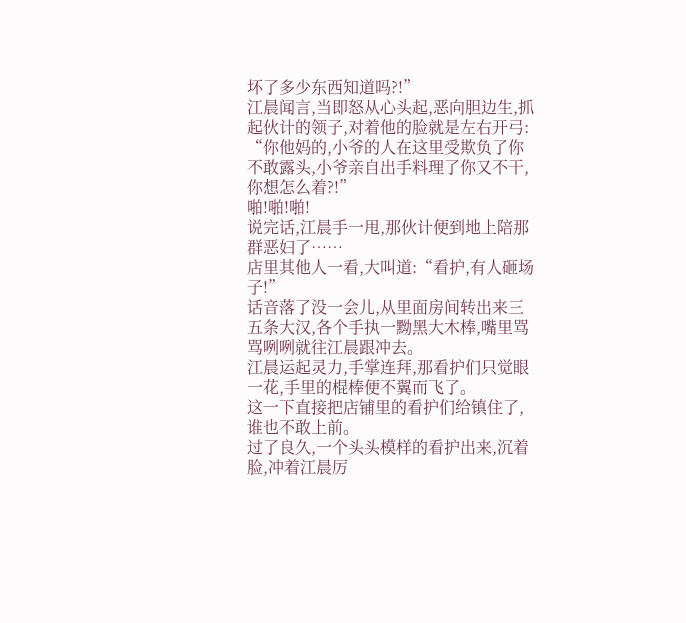坏了多少东西知道吗?!”
江晨闻言,当即怒从心头起,恶向胆边生,抓起伙计的领子,对着他的脸就是左右开弓:
“你他妈的,小爷的人在这里受欺负了你不敢露头,小爷亲自出手料理了你又不干,你想怎么着?!”
啪!啪!啪!
说完话,江晨手一甩,那伙计便到地上陪那群恶妇了……
店里其他人一看,大叫道:“看护,有人砸场子!”
话音落了没一会儿,从里面房间转出来三五条大汉,各个手执一黝黑大木棒,嘴里骂骂咧咧就往江晨跟冲去。
江晨运起灵力,手掌连拜,那看护们只觉眼一花,手里的棍棒便不翼而飞了。
这一下直接把店铺里的看护们给镇住了,谁也不敢上前。
过了良久,一个头头模样的看护出来,沉着脸,冲着江晨厉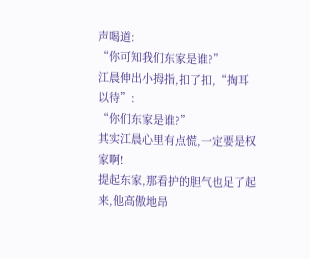声喝道:
“你可知我们东家是谁?”
江晨伸出小拇指,扣了扣,“掏耳以待”:
“你们东家是谁?”
其实江晨心里有点慌,一定要是权家啊!
提起东家,那看护的胆气也足了起来,他高傲地昂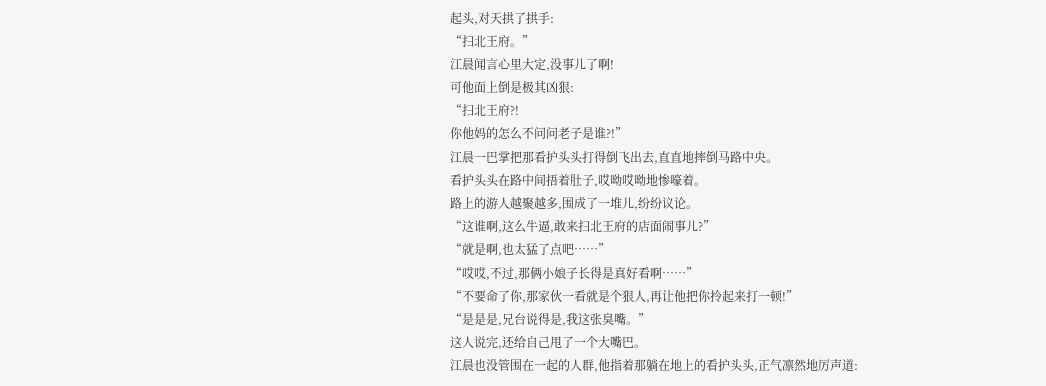起头,对天拱了拱手:
“扫北王府。”
江晨闻言心里大定,没事儿了啊!
可他面上倒是极其凶狠:
“扫北王府?!
你他妈的怎么不问问老子是谁?!”
江晨一巴掌把那看护头头打得倒飞出去,直直地摔倒马路中央。
看护头头在路中间捂着肚子,哎呦哎呦地惨嚎着。
路上的游人越聚越多,围成了一堆儿,纷纷议论。
“这谁啊,这么牛逼,敢来扫北王府的店面闹事儿?”
“就是啊,也太猛了点吧……”
“哎哎,不过,那俩小娘子长得是真好看啊……”
“不要命了你,那家伙一看就是个狠人,再让他把你拎起来打一顿!”
“是是是,兄台说得是,我这张臭嘴。”
这人说完,还给自己甩了一个大嘴巴。
江晨也没管围在一起的人群,他指着那躺在地上的看护头头,正气凛然地厉声道: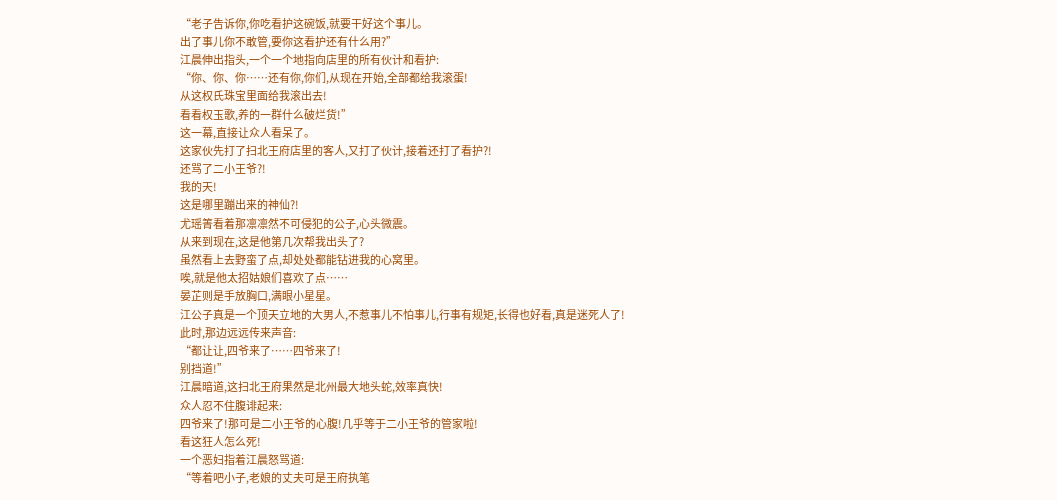“老子告诉你,你吃看护这碗饭,就要干好这个事儿。
出了事儿你不敢管,要你这看护还有什么用?”
江晨伸出指头,一个一个地指向店里的所有伙计和看护:
“你、你、你……还有你,你们,从现在开始,全部都给我滚蛋!
从这权氏珠宝里面给我滚出去!
看看权玉歌,养的一群什么破烂货!”
这一幕,直接让众人看呆了。
这家伙先打了扫北王府店里的客人,又打了伙计,接着还打了看护?!
还骂了二小王爷?!
我的天!
这是哪里蹦出来的神仙?!
尤瑶箐看着那凛凛然不可侵犯的公子,心头微震。
从来到现在,这是他第几次帮我出头了?
虽然看上去野蛮了点,却处处都能钻进我的心窝里。
唉,就是他太招姑娘们喜欢了点……
晏芷则是手放胸口,满眼小星星。
江公子真是一个顶天立地的大男人,不惹事儿不怕事儿,行事有规矩,长得也好看,真是迷死人了!
此时,那边远远传来声音:
“都让让,四爷来了……四爷来了!
别挡道!”
江晨暗道,这扫北王府果然是北州最大地头蛇,效率真快!
众人忍不住腹诽起来:
四爷来了!那可是二小王爷的心腹!几乎等于二小王爷的管家啦!
看这狂人怎么死!
一个恶妇指着江晨怒骂道:
“等着吧小子,老娘的丈夫可是王府执笔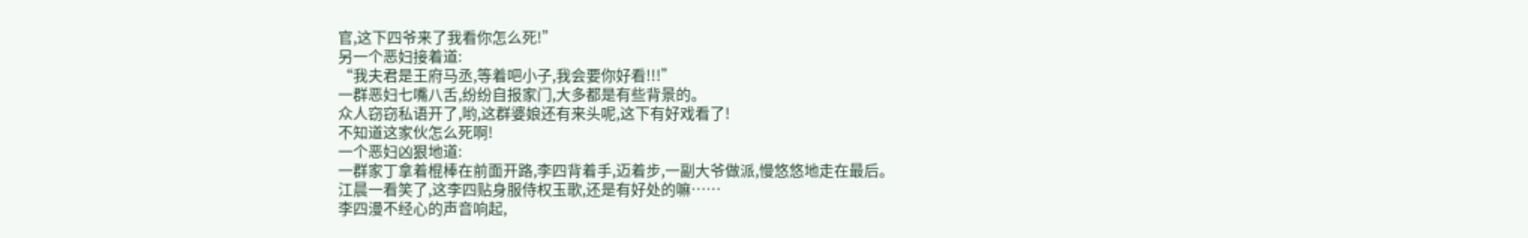官,这下四爷来了我看你怎么死!”
另一个恶妇接着道:
“我夫君是王府马丞,等着吧小子,我会要你好看!!!”
一群恶妇七嘴八舌,纷纷自报家门,大多都是有些背景的。
众人窃窃私语开了,哟,这群婆娘还有来头呢,这下有好戏看了!
不知道这家伙怎么死啊!
一个恶妇凶狠地道:
一群家丁拿着棍棒在前面开路,李四背着手,迈着步,一副大爷做派,慢悠悠地走在最后。
江晨一看笑了,这李四贴身服侍权玉歌,还是有好处的嘛……
李四漫不经心的声音响起,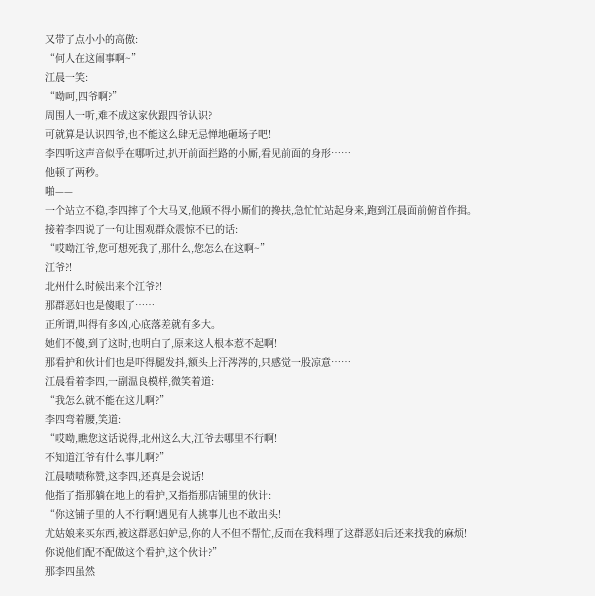又带了点小小的高傲:
“何人在这闹事啊~”
江晨一笑:
“呦呵,四爷啊?”
周围人一听,难不成这家伙跟四爷认识?
可就算是认识四爷,也不能这么肆无忌惮地砸场子吧!
李四听这声音似乎在哪听过,扒开前面拦路的小厮,看见前面的身形……
他顿了两秒。
啪——
一个站立不稳,李四摔了个大马叉,他顾不得小厮们的搀扶,急忙忙站起身来,跑到江晨面前俯首作揖。
接着李四说了一句让围观群众震惊不已的话:
“哎呦江爷,您可想死我了,那什么,您怎么在这啊~”
江爷?!
北州什么时候出来个江爷?!
那群恶妇也是傻眼了……
正所谓,叫得有多凶,心底落差就有多大。
她们不傻,到了这时,也明白了,原来这人根本惹不起啊!
那看护和伙计们也是吓得腿发抖,额头上汗涔涔的,只感觉一股凉意……
江晨看着李四,一副温良模样,微笑着道:
“我怎么就不能在这儿啊?”
李四弯着腰,笑道:
“哎呦,瞧您这话说得,北州这么大,江爷去哪里不行啊!
不知道江爷有什么事儿啊?”
江晨啧啧称赞,这李四,还真是会说话!
他指了指那躺在地上的看护,又指指那店铺里的伙计:
“你这铺子里的人不行啊!遇见有人挑事儿也不敢出头!
尤姑娘来买东西,被这群恶妇妒忌,你的人不但不帮忙,反而在我料理了这群恶妇后还来找我的麻烦!
你说他们配不配做这个看护,这个伙计?”
那李四虽然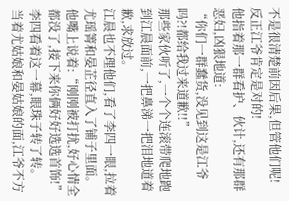不是很清楚前因后果,但管他们呢!
反正江爷肯定是对的!
他指着那一群看护、伙计,还有那群恶妇,凶狠地道:
“你们一群蠢货,没见到这是江爷吗?!都给我过来道歉!!”
那些家伙听了,一个个连滚带爬地跑到江晨面前,一把鼻涕一把泪地道着歉,求放过。
江晨也不理他们,看了李四一眼,拉着尤瑶箐和晏芷径直入了铺子里面。
他嘴上说着:“刚刚被打扰,好心情全都没了,接下来你俩好好选选首饰!”
李四看着这一幕,眼珠子转了转。
当着尤姑娘和晏姑娘的面,江爷不方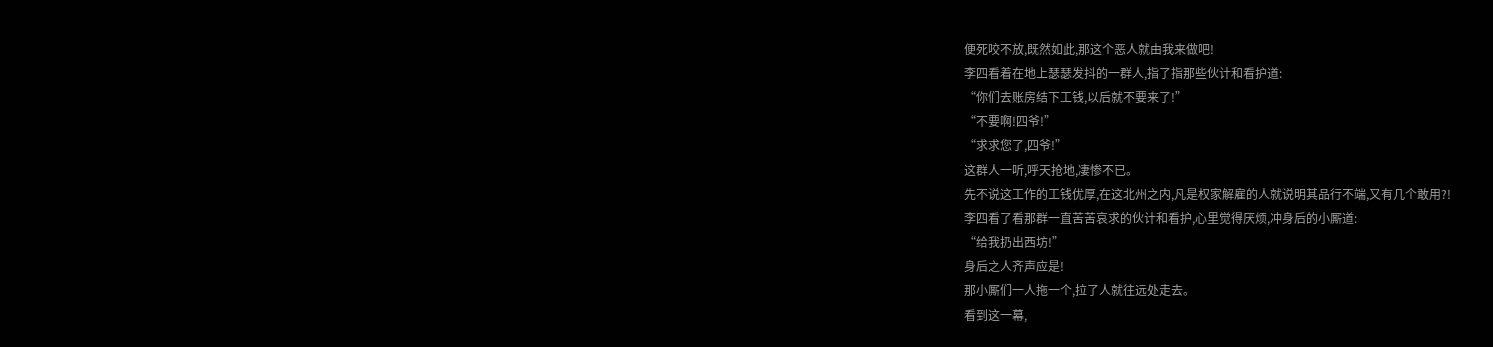便死咬不放,既然如此,那这个恶人就由我来做吧!
李四看着在地上瑟瑟发抖的一群人,指了指那些伙计和看护道:
“你们去账房结下工钱,以后就不要来了!”
“不要啊!四爷!”
“求求您了,四爷!”
这群人一听,呼天抢地,凄惨不已。
先不说这工作的工钱优厚,在这北州之内,凡是权家解雇的人就说明其品行不端,又有几个敢用?!
李四看了看那群一直苦苦哀求的伙计和看护,心里觉得厌烦,冲身后的小厮道:
“给我扔出西坊!”
身后之人齐声应是!
那小厮们一人拖一个,拉了人就往远处走去。
看到这一幕,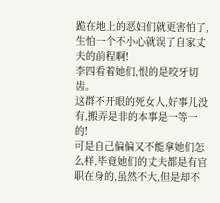跪在地上的恶妇们就更害怕了,生怕一个不小心就误了自家丈夫的前程啊!
李四看着她们,恨的是咬牙切齿。
这群不开眼的死女人,好事儿没有,搬弄是非的本事是一等一的!
可是自己偏偏又不能拿她们怎么样,毕竟她们的丈夫都是有官职在身的,虽然不大,但是却不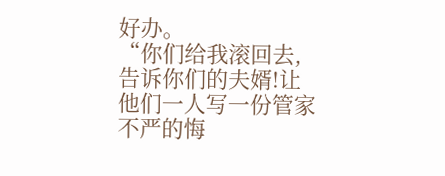好办。
“你们给我滚回去,告诉你们的夫婿!让他们一人写一份管家不严的悔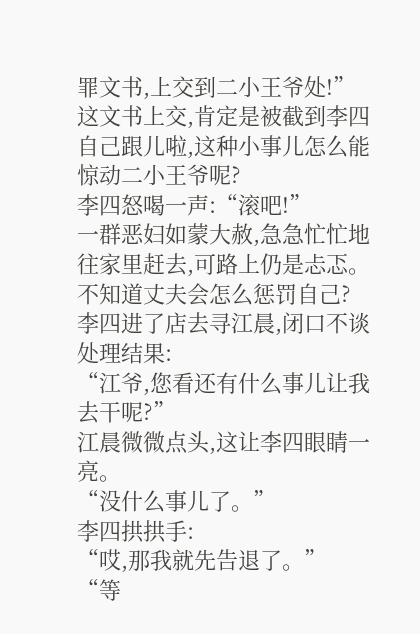罪文书,上交到二小王爷处!”
这文书上交,肯定是被截到李四自己跟儿啦,这种小事儿怎么能惊动二小王爷呢?
李四怒喝一声:“滚吧!”
一群恶妇如蒙大赦,急急忙忙地往家里赶去,可路上仍是忐忑。
不知道丈夫会怎么惩罚自己?
李四进了店去寻江晨,闭口不谈处理结果:
“江爷,您看还有什么事儿让我去干呢?”
江晨微微点头,这让李四眼睛一亮。
“没什么事儿了。”
李四拱拱手:
“哎,那我就先告退了。”
“等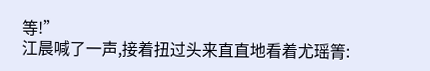等!”
江晨喊了一声,接着扭过头来直直地看着尤瑶箐: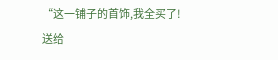“这一铺子的首饰,我全买了!
送给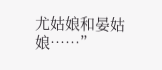尤姑娘和晏姑娘……”